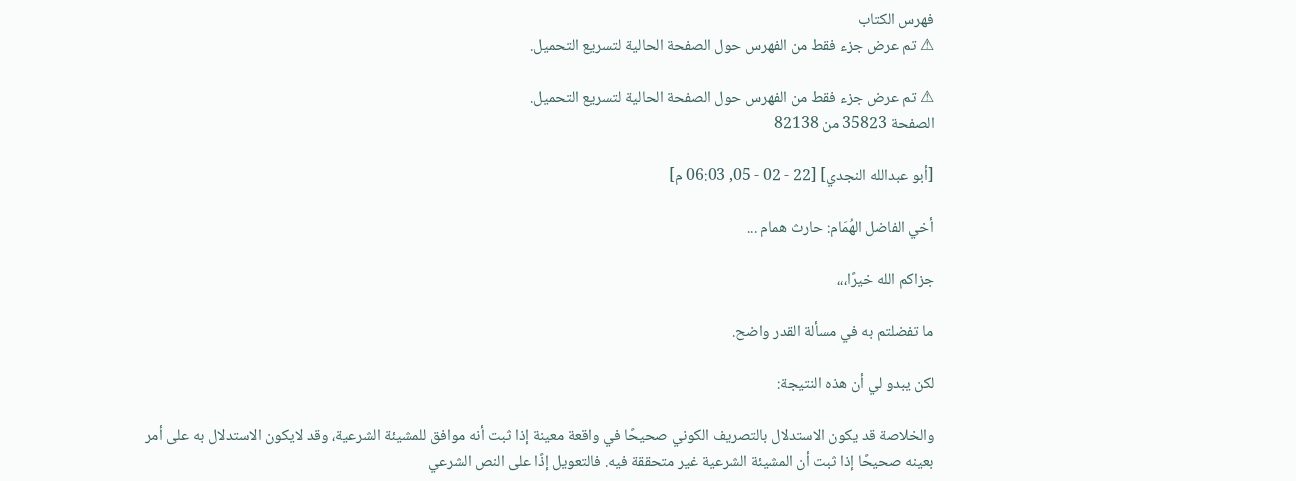فهرس الكتاب
⚠ تم عرض جزء فقط من الفهرس حول الصفحة الحالية لتسريع التحميل.

⚠ تم عرض جزء فقط من الفهرس حول الصفحة الحالية لتسريع التحميل.
الصفحة 35823 من 82138

[أبو عبدالله النجدي] [22 - 02 - 05, 06:03 م]

أخي الفاضل الهُمَام: حارث همام ...

جزاكم الله خيرًا،،،

ما تفضلتم به في مسألة القدر واضح.

لكن يبدو لي أن هذه النتيجة:

والخلاصة قد يكون الاستدلال بالتصريف الكوني صحيحًا في واقعة معينة إذا ثبت أنه موافق للمشيئة الشرعية، وقد لايكون الاستدلال به على أمر بعينه صحيحًا إذا ثبت أن المشيئة الشرعية غير متحققة فيه. فالتعويل إذًا على النص الشرعي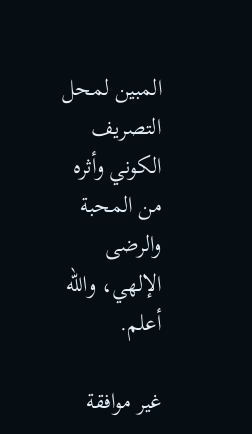المبين لمحل التصريف الكوني وأثره من المحبة والرضى الإلهي، والله أعلم.

غير موافقة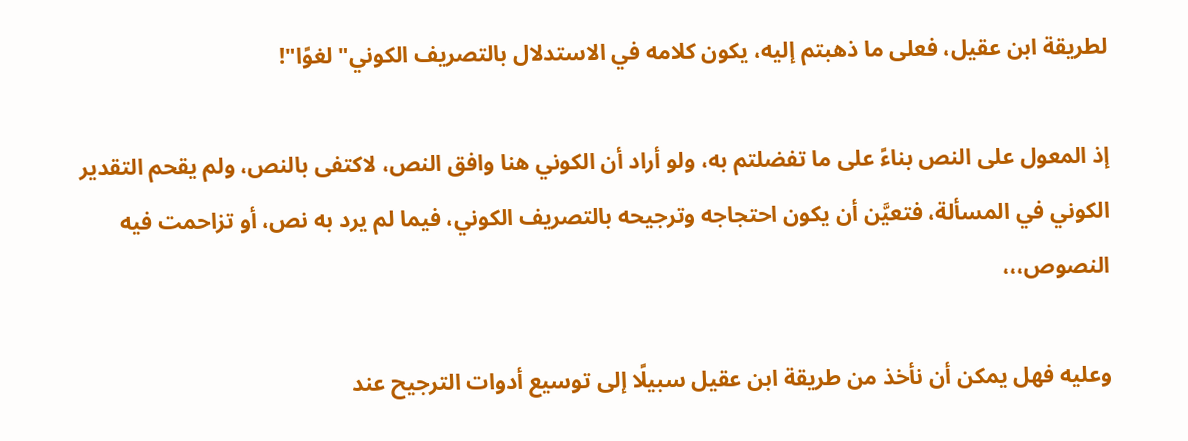لطريقة ابن عقيل، فعلى ما ذهبتم إليه، يكون كلامه في الاستدلال بالتصريف الكوني"لغوًا"!

إذ المعول على النص بناءً على ما تفضلتم به، ولو أراد أن الكوني هنا وافق النص، لاكتفى بالنص، ولم يقحم التقدير الكوني في المسألة، فتعيَّن أن يكون احتجاجه وترجيحه بالتصريف الكوني، فيما لم يرد به نص، أو تزاحمت فيه النصوص،،،

وعليه فهل يمكن أن نأخذ من طريقة ابن عقيل سبيلًا إلى توسيع أدوات الترجيح عند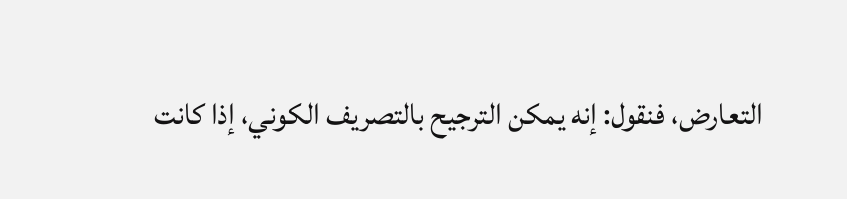التعارض، فنقول: إنه يمكن الترجيح بالتصريف الكوني، إذا كانت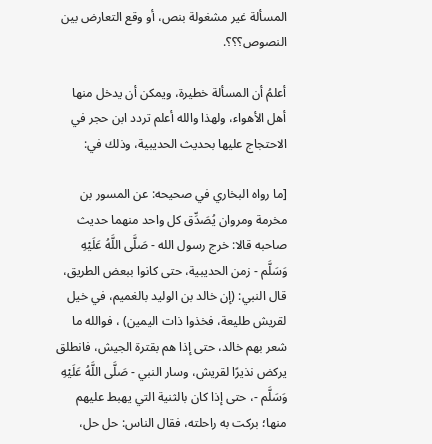المسألة غير مشغولة بنص، أو وقع التعارض بين النصوص؟؟؟.

أعلمُ أن المسألة خطيرة، ويمكن أن يدخل منها أهل الأهواء، ولهذا والله أعلم تردد ابن حجر في الاحتجاج عليها بحديث الحديبية، وذلك في:

[ما رواه البخاري في صحيحه: عن المسور بن مخرمة ومروان يُصَدِّق كل واحد منهما حديث صاحبه قالا: خرج رسول الله - صَلَّى اللَّهُ عَلَيْهِ وَسَلَّم - زمن الحديبية، حتى كانوا ببعض الطريق، قال النبي: (إن خالد بن الوليد بالغميم، في خيل لقريش طليعة، فخذوا ذات اليمين) ، فوالله ما شعر بهم خالد، حتى إذا هم بقترة الجيش، فانطلق يركض نذيرًا لقريش، وسار النبي - صَلَّى اللَّهُ عَلَيْهِ وَسَلَّم -، حتى إذا كان بالثنية التي يهبط عليهم منها؛ بركت به راحلته، فقال الناس: حل حل،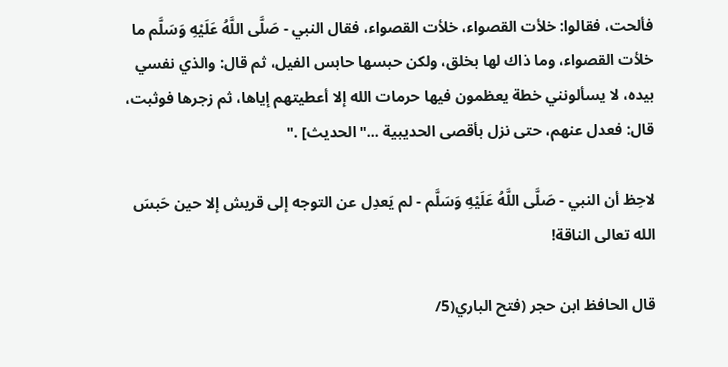فألحت، فقالوا: خلأت القصواء، خلأت القصواء، فقال النبي - صَلَّى اللَّهُ عَلَيْهِ وَسَلَّم ما خلأت القصواء، وما ذاك لها بخلق، ولكن حبسها حابس الفيل، ثم قال: والذي نفسي بيده، لا يسألونني خطة يعظمون فيها حرمات الله إلا أعطيتهم إياها، ثم زجرها فوثبت، قال: فعدل عنهم، حتى نزل بأقصى الحديبية ..."الحديث] ."

لاحِظ أن النبي - صَلَّى اللَّهُ عَلَيْهِ وَسَلَّم - لم يَعدِل عن التوجه إلى قريش إلا حين حَبسَ الله تعالى الناقة!

قال الحافظ ابن حجر (فتح الباري(5/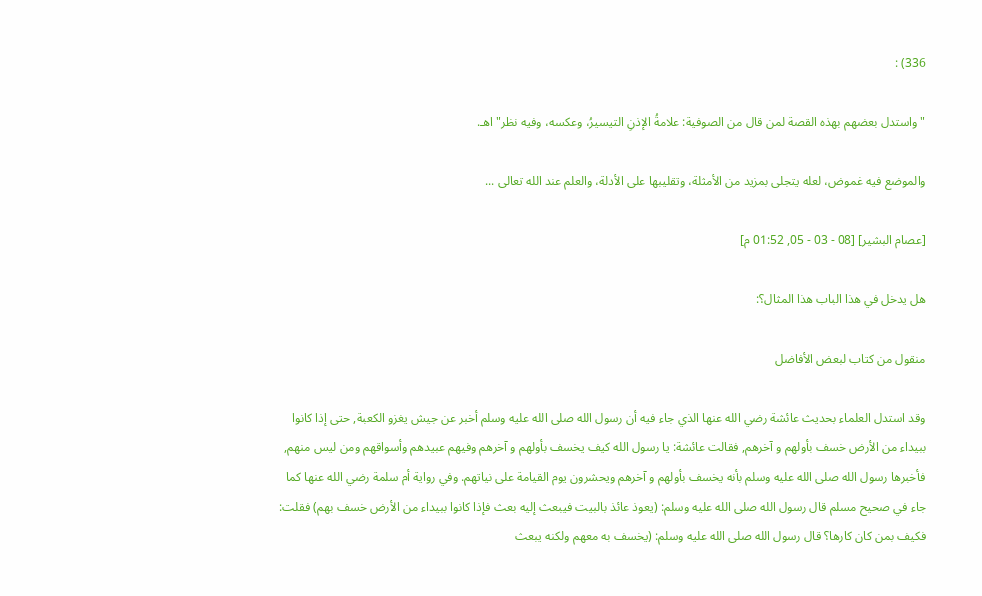336) :

"واستدل بعضهم بهذه القصة لمن قال من الصوفية: علامةُ الإذنِ التيسيرُ، وعكسه، وفيه نظر"اهـ.

والموضع فيه غموض، لعله يتجلى بمزيد من الأمثلة، وتقليبها على الأدلة، والعلم عند الله تعالى ...

[عصام البشير] [08 - 03 - 05, 01:52 م]

هل يدخل في هذا الباب هذا المثال؟:

منقول من كتاب لبعض الأفاضل

وقد استدل العلماء بحديث عائشة رضي الله عنها الذي جاء فيه أن رسول الله صلى الله عليه وسلم أخبر عن جيش يغزو الكعبة, حتى إذا كانوا ببيداء من الأرض خسف بأولهم و آخرهم, فقالت عائشة: يا رسول الله كيف يخسف بأولهم و آخرهم وفيهم عبيدهم وأسواقهم ومن ليس منهم, فأخبرها رسول الله صلى الله عليه وسلم بأنه يخسف بأولهم و آخرهم ويحشرون يوم القيامة على نياتهم. وفي رواية أم سلمة رضي الله عنها كما جاء في صحيح مسلم قال رسول الله صلى الله عليه وسلم: (يعوذ عائذ بالبيت فيبعث إليه بعث فإذا كانوا ببيداء من الأرض خسف بهم) فقلت: فكيف بمن كان كارها؟ قال رسول الله صلى الله عليه وسلم: (يخسف به معهم ولكنه يبعث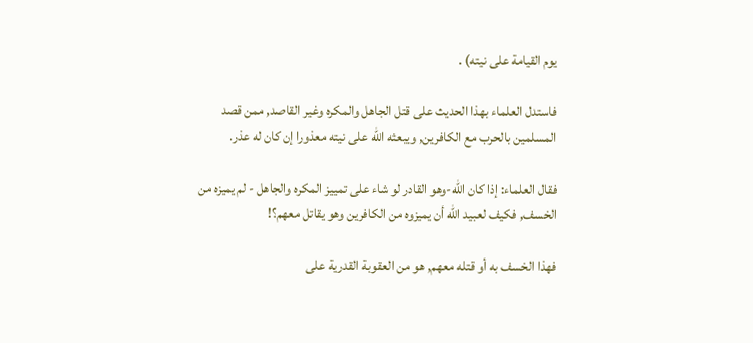يوم القيامة على نيته) .

فاستدل العلماء بهذا الحديث على قتل الجاهل والمكره وغير القاصد, ممن قصد المسلمين بالحرب مع الكافرين, ويبعثه الله على نيته معذورا إن كان له عذر.

فقال العلماء: إذا كان الله-وهو القادر لو شاء على تمييز المكره والجاهل - لم يميزه من الخسف, فكيف لعبيد الله أن يميزوه من الكافرين وهو يقاتل معهم؟!

فهذا الخسف به أو قتله معهم, هو من العقوبة القدرية على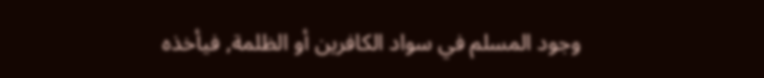وجود المسلم في سواد الكافرين أو الظلمة, فيأخذه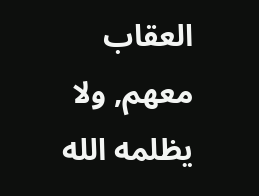العقاب معهم, ولا يظلمه الله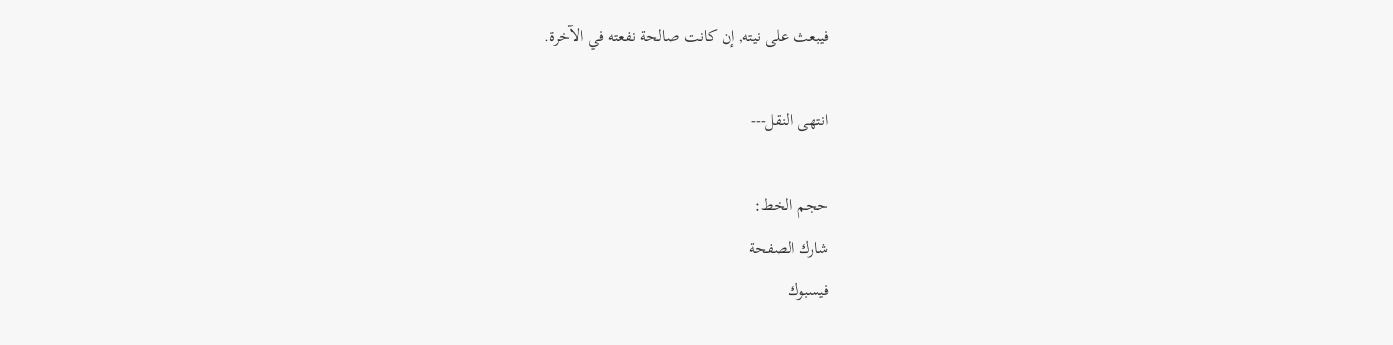فيبعث على نيته, إن كانت صالحة نفعته في الآخرة.

انتهى النقل---

حجم الخط:
شارك الصفحة
فيسبوك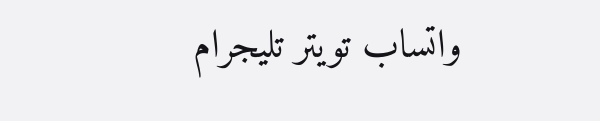واتساب تويتر تليجرام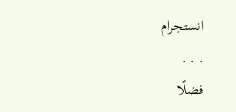انستجرام
. . .
فضلًا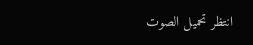انتظر تحميل الصوت